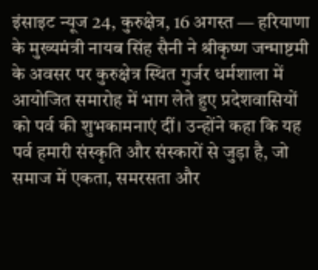इंसाइट न्यूज 24, कुरुक्षेत्र, 16 अगस्त — हरियाणा के मुख्यमंत्री नायब सिंह सैनी ने श्रीकृष्ण जन्माष्टमी के अवसर पर कुरुक्षेत्र स्थित गुर्जर धर्मशाला में आयोजित समारोह में भाग लेते हुए प्रदेशवासियों को पर्व की शुभकामनाएं दीं। उन्होंने कहा कि यह पर्व हमारी संस्कृति और संस्कारों से जुड़ा है, जो समाज में एकता, समरसता और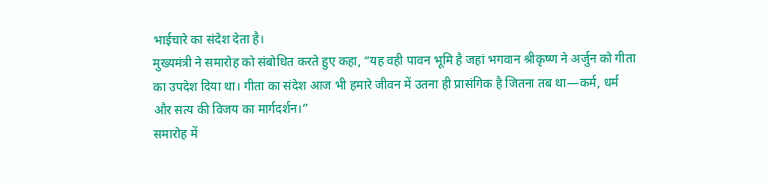भाईचारे का संदेश देता है।
मुख्यमंत्री ने समारोह को संबोधित करते हुए कहा, “यह वही पावन भूमि है जहां भगवान श्रीकृष्ण ने अर्जुन को गीता का उपदेश दिया था। गीता का संदेश आज भी हमारे जीवन में उतना ही प्रासंगिक है जितना तब था—कर्म, धर्म और सत्य की विजय का मार्गदर्शन।”
समारोह में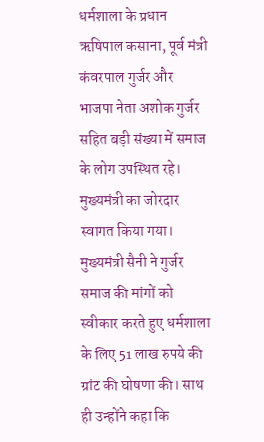धर्मशाला के प्रधान ऋषिपाल कसाना, पूर्व मंत्री कंवरपाल गुर्जर और भाजपा नेता अशोक गुर्जर सहित बड़ी संख्या में समाज के लोग उपस्थित रहे। मुख्यमंत्री का जोरदार स्वागत किया गया।
मुख्यमंत्री सैनी ने गुर्जर समाज की मांगों को स्वीकार करते हुए धर्मशाला के लिए 51 लाख रुपये की ग्रांट की घोषणा की। साथ ही उन्होंने कहा कि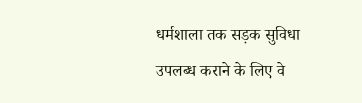धर्मशाला तक सड़क सुविधा उपलब्ध कराने के लिए वे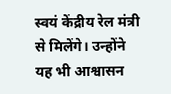स्वयं केंद्रीय रेल मंत्री से मिलेंगे। उन्होंने यह भी आश्वासन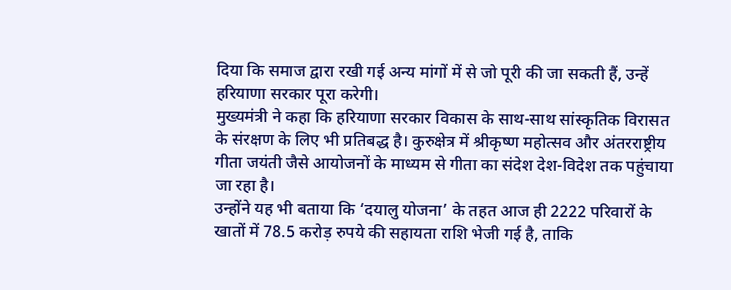दिया कि समाज द्वारा रखी गई अन्य मांगों में से जो पूरी की जा सकती हैं, उन्हें हरियाणा सरकार पूरा करेगी।
मुख्यमंत्री ने कहा कि हरियाणा सरकार विकास के साथ-साथ सांस्कृतिक विरासत के संरक्षण के लिए भी प्रतिबद्ध है। कुरुक्षेत्र में श्रीकृष्ण महोत्सव और अंतरराष्ट्रीय गीता जयंती जैसे आयोजनों के माध्यम से गीता का संदेश देश-विदेश तक पहुंचाया जा रहा है।
उन्होंने यह भी बताया कि ‘दयालु योजना’ के तहत आज ही 2222 परिवारों के खातों में 78.5 करोड़ रुपये की सहायता राशि भेजी गई है, ताकि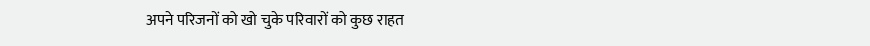अपने परिजनों को खो चुके परिवारों को कुछ राहत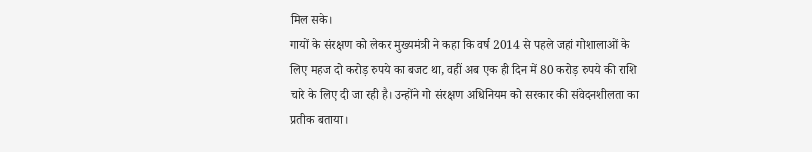मिल सके।
गायों के संरक्षण को लेकर मुख्यमंत्री ने कहा कि वर्ष 2014 से पहले जहां गोशालाओं के लिए महज दो करोड़ रुपये का बजट था, वहीं अब एक ही दिन में 80 करोड़ रुपये की राशि चारे के लिए दी जा रही है। उन्होंने गो संरक्षण अधिनियम को सरकार की संवेदनशीलता का प्रतीक बताया।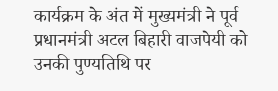कार्यक्रम के अंत में मुख्यमंत्री ने पूर्व प्रधानमंत्री अटल बिहारी वाजपेयी को उनकी पुण्यतिथि पर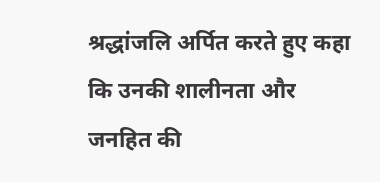श्रद्धांजलि अर्पित करते हुए कहा कि उनकी शालीनता और जनहित की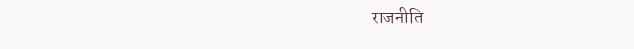राजनीति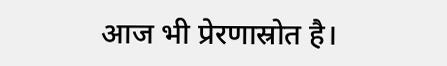आज भी प्रेरणास्रोत है।